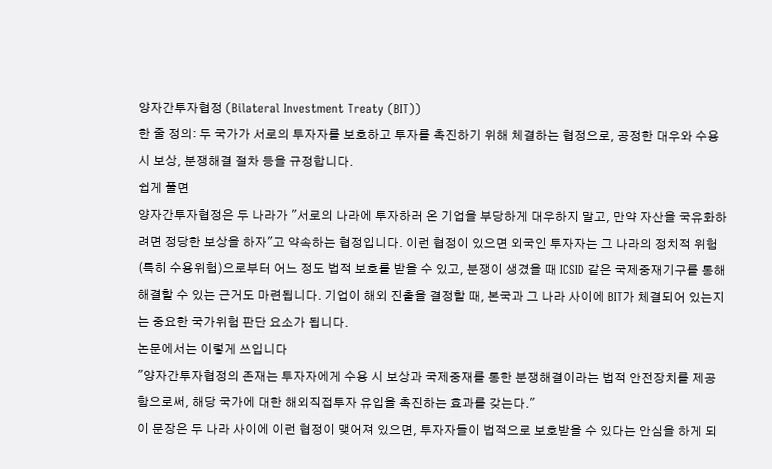양자간투자협정 (Bilateral Investment Treaty (BIT))
한 줄 정의: 두 국가가 서로의 투자자를 보호하고 투자를 촉진하기 위해 체결하는 협정으로, 공정한 대우와 수용 시 보상, 분쟁해결 절차 등을 규정합니다.
쉽게 풀면
양자간투자협정은 두 나라가 "서로의 나라에 투자하러 온 기업을 부당하게 대우하지 말고, 만약 자산을 국유화하려면 정당한 보상을 하자"고 약속하는 협정입니다. 이런 협정이 있으면 외국인 투자자는 그 나라의 정치적 위험(특히 수용위험)으로부터 어느 정도 법적 보호를 받을 수 있고, 분쟁이 생겼을 때 ICSID 같은 국제중재기구를 통해 해결할 수 있는 근거도 마련됩니다. 기업이 해외 진출을 결정할 때, 본국과 그 나라 사이에 BIT가 체결되어 있는지는 중요한 국가위험 판단 요소가 됩니다.
논문에서는 이렇게 쓰입니다
"양자간투자협정의 존재는 투자자에게 수용 시 보상과 국제중재를 통한 분쟁해결이라는 법적 안전장치를 제공함으로써, 해당 국가에 대한 해외직접투자 유입을 촉진하는 효과를 갖는다."
이 문장은 두 나라 사이에 이런 협정이 맺어져 있으면, 투자자들이 법적으로 보호받을 수 있다는 안심을 하게 되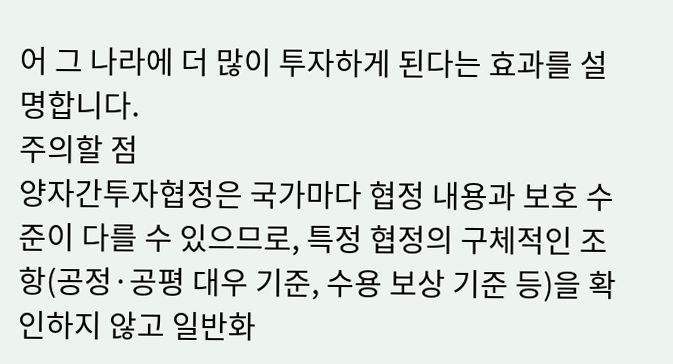어 그 나라에 더 많이 투자하게 된다는 효과를 설명합니다.
주의할 점
양자간투자협정은 국가마다 협정 내용과 보호 수준이 다를 수 있으므로, 특정 협정의 구체적인 조항(공정·공평 대우 기준, 수용 보상 기준 등)을 확인하지 않고 일반화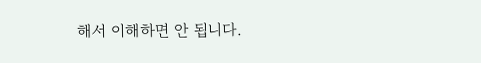해서 이해하면 안 됩니다.